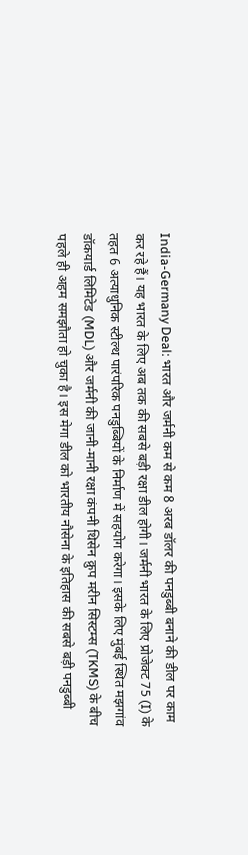India-Germany Deal: भारत और जर्मनी कम से कम 8 अरब डॉलर की पनडुब्बी बनाने की डील पर काम कर रहे हैं। यह भारत के लिए अब तक की सबसे बड़ी रक्षा डील होगी। जर्मनी भारत के लिए प्रोजेक्ट 75 (I) के तहत 6 अत्याधुनिक स्टील्थ पारंपरिक पनडुब्बियों के निर्माण में सहयोग करेगा। इसके लिए मुंबई स्थित मझगांव डॉकयार्ड लिमिटेड (MDL) और जर्मनी की जानी-मानी रक्षा कंपनी थिसेन क्रुप मरीन सिस्टम्स (TKMS) के बीच पहले ही अहम समझौता हो चुका है। इस मेगा डील को भारतीय नौसेना के इतिहास की सबसे बड़ी पनडुब्बी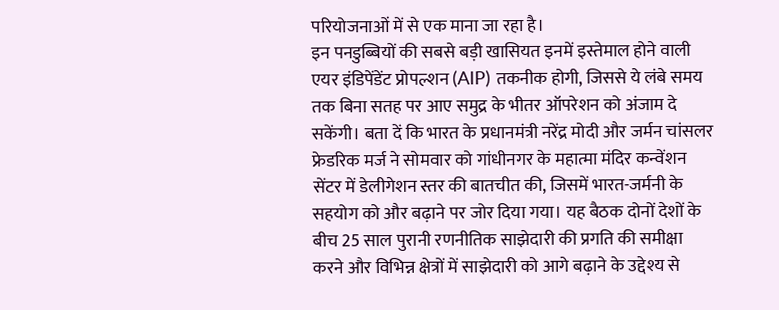परियोजनाओं में से एक माना जा रहा है।
इन पनडुब्बियों की सबसे बड़ी खासियत इनमें इस्तेमाल होने वाली एयर इंडिपेंडेंट प्रोपल्शन (AIP) तकनीक होगी, जिससे ये लंबे समय तक बिना सतह पर आए समुद्र के भीतर ऑपरेशन को अंजाम दे सकेंगी। बता दें कि भारत के प्रधानमंत्री नरेंद्र मोदी और जर्मन चांसलर फ्रेडरिक मर्ज ने सोमवार को गांधीनगर के महात्मा मंदिर कन्वेंशन सेंटर में डेलीगेशन स्तर की बातचीत की, जिसमें भारत-जर्मनी के सहयोग को और बढ़ाने पर जोर दिया गया। यह बैठक दोनों देशों के बीच 25 साल पुरानी रणनीतिक साझेदारी की प्रगति की समीक्षा करने और विभिन्न क्षेत्रों में साझेदारी को आगे बढ़ाने के उद्देश्य से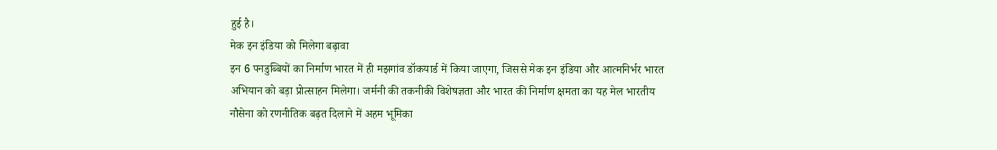हुई है।
मेक इन इंडिया को मिलेगा बढ़ावा
इन 6 पनडुब्बियों का निर्माण भारत में ही मझगांव डॉकयार्ड में किया जाएगा, जिससे मेक इन इंडिया और आत्मनिर्भर भारत अभियान को बड़ा प्रोत्साहन मिलेगा। जर्मनी की तकनीकी विशेषज्ञता और भारत की निर्माण क्षमता का यह मेल भारतीय नौसेना को रणनीतिक बढ़त दिलाने में अहम भूमिका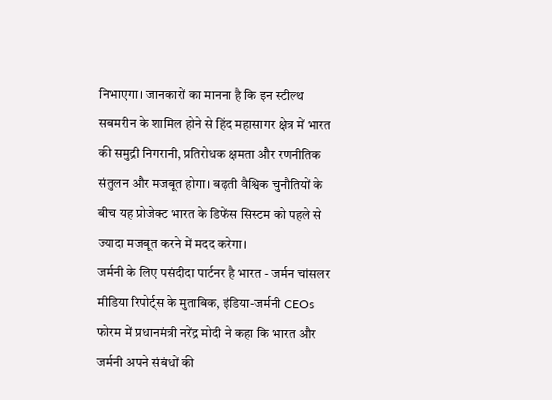निभाएगा। जानकारों का मानना है कि इन स्टील्थ सबमरीन के शामिल होने से हिंद महासागर क्षेत्र में भारत की समुद्री निगरानी, प्रतिरोधक क्षमता और रणनीतिक संतुलन और मजबूत होगा। बढ़ती वैश्विक चुनौतियों के बीच यह प्रोजेक्ट भारत के डिफेंस सिस्टम को पहले से ज्यादा मजबूत करने में मदद करेगा।
जर्मनी के लिए पसंदीदा पार्टनर है भारत - जर्मन चांसलर
मीडिया रिपोर्ट्स के मुताबिक, इंडिया-जर्मनी CEOs फोरम में प्रधानमंत्री नरेंद्र मोदी ने कहा कि भारत और जर्मनी अपने संबंधों की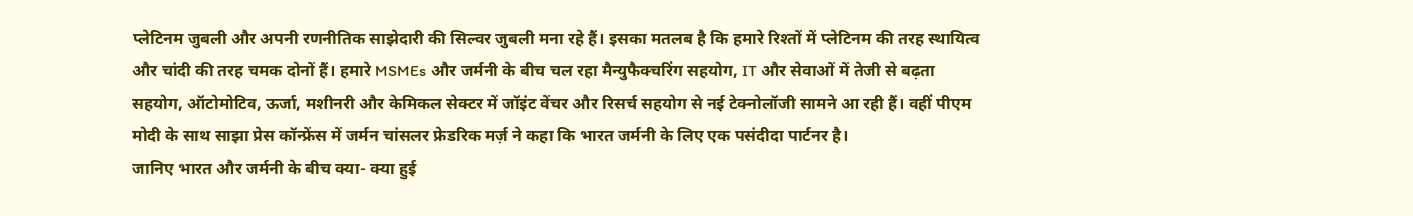प्लेटिनम जुबली और अपनी रणनीतिक साझेदारी की सिल्वर जुबली मना रहे हैं। इसका मतलब है कि हमारे रिश्तों में प्लेटिनम की तरह स्थायित्व और चांदी की तरह चमक दोनों हैं। हमारे MSMEs और जर्मनी के बीच चल रहा मैन्युफैक्चरिंग सहयोग, IT और सेवाओं में तेजी से बढ़ता सहयोग, ऑटोमोटिव, ऊर्जा, मशीनरी और केमिकल सेक्टर में जॉइंट वेंचर और रिसर्च सहयोग से नई टेक्नोलॉजी सामने आ रही हैं। वहीं पीएम मोदी के साथ साझा प्रेस कॉन्फ्रेंस में जर्मन चांसलर फ्रेडरिक मर्ज़ ने कहा कि भारत जर्मनी के लिए एक पसंदीदा पार्टनर है।
जानिए भारत और जर्मनी के बीच क्या- क्या हुई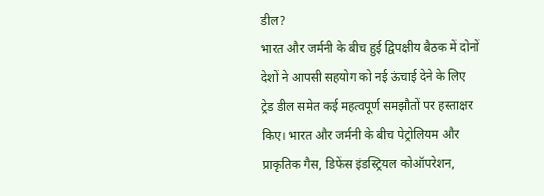डील?
भारत और जर्मनी के बीच हुई द्विपक्षीय बैठक में दोनों देशों ने आपसी सहयोग को नई ऊंचाई देने के लिए ट्रेड डील समेत कई महत्वपूर्ण समझौतों पर हस्ताक्षर किए। भारत और जर्मनी के बीच पेट्रोलियम और प्राकृतिक गैस, डिफेंस इंडस्ट्रियल कोऑपरेशन,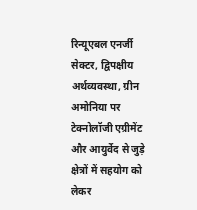रिन्यूएबल एनर्जी सेक्टर, द्विपक्षीय अर्थव्यवस्था, ग्रीन अमोनिया पर टेक्नोलॉजी एग्रीमेंट और आयुर्वेद से जुड़े क्षेत्रों में सहयोग को लेकर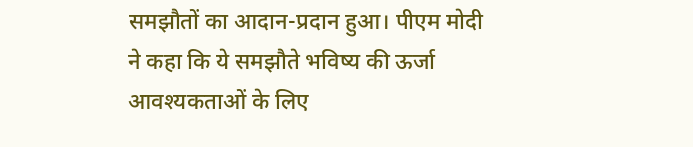समझौतों का आदान-प्रदान हुआ। पीएम मोदी ने कहा कि ये समझौते भविष्य की ऊर्जा आवश्यकताओं के लिए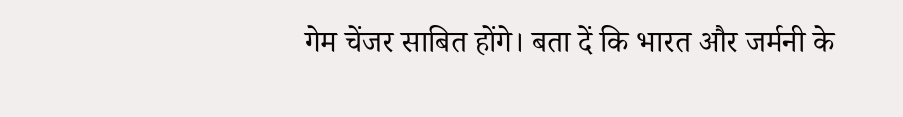गेम चेंजर साबित होंगे। बता दें कि भारत और जर्मनी के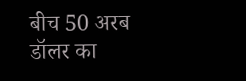बीच 50 अरब डॉलर का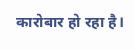कारोबार हो रहा है।